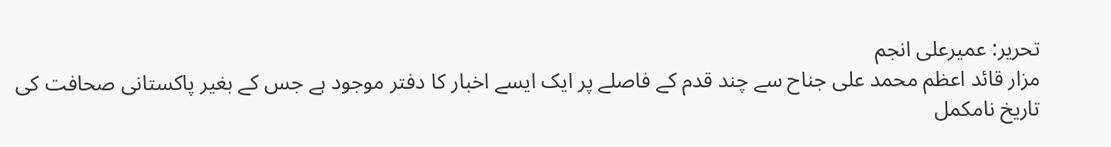تحریر: عمیرعلی انجم
مزار قائد اعظم محمد علی جناح سے چند قدم کے فاصلے پر ایک ایسے اخبار کا دفتر موجود ہے جس کے بغیر پاکستانی صحافت کی تاریخ نامکمل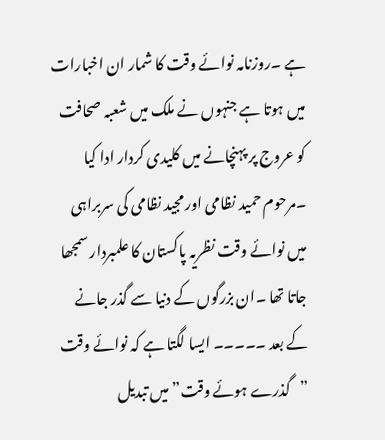ہے ۔روزنامہ نوائے وقت کا شمار ان اخبارات میں ہوتا ہے جنہوں نے ملک میں شعبہ صحافت کو عروج پر پہنچانے میں کلیدی کردار ادا کیا ۔مرحوم حمید نظامی اور مجید نظامی کی سربراہی میں نوائے وقت نظریہ پاکستان کا علمبردار سمجھا جاتا تھا ۔ان بزرگوں کے دنیا سے گذر جانے کے بعد ۔۔۔۔۔ ایسا لگتا ہے کہ نوائے وقت ”گذرے ہوئے وقت” میں تبدیل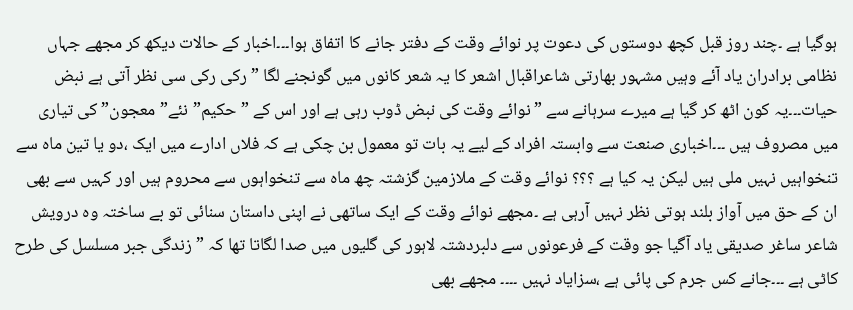ہوگیا ہے ۔چند روز قبل کچھ دوستوں کی دعوت پر نوائے وقت کے دفتر جانے کا اتفاق ہوا۔۔۔اخبار کے حالات دیکھ کر مجھے جہاں نظامی برادران یاد آئے وہیں مشہور بھارتی شاعراقبال اشعر کا یہ شعر کانوں میں گونجنے لگا ”رکی رکی سی نظر آتی ہے نبض حیات۔۔۔یہ کون اٹھ کر گیا ہے میرے سرہانے سے ”نوائے وقت کی نبض ڈوب رہی ہے اور اس کے ”حکیم”نئے” معجون” کی تیاری میں مصروف ہیں ۔۔۔اخباری صنعت سے وابستہ افراد کے لیے یہ بات تو معمول بن چکی ہے کہ فلاں ادارے میں ایک ،دو یا تین ماہ سے تنخواہیں نہیں ملی ہیں لیکن یہ کیا ہے ؟؟؟ نوائے وقت کے ملازمین گزشتہ چھ ماہ سے تنخواہوں سے محروم ہیں اور کہیں سے بھی ان کے حق میں آواز بلند ہوتی نظر نہیں آرہی ہے ۔مجھے نوائے وقت کے ایک ساتھی نے اپنی داستان سنائی تو بے ساختہ وہ درویش شاعر ساغر صدیقی یاد آگیا جو وقت کے فرعونوں سے دلبردشتہ لاہور کی گلیوں میں صدا لگاتا تھا کہ ” زندگی جبر مسلسل کی طرح کاٹی ہے ۔۔۔جانے کس جرم کی پائی ہے ،سزایاد نہیں ۔۔۔۔ مجھے بھی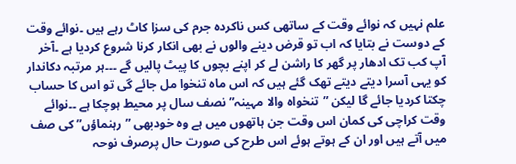علم نہیں کہ نوائے وقت کے ساتھی کس ناکردہ جرم کی سزا کاٹ رہے ہیں ۔نوائے وقت کے دوست نے بتایا کہ اب تو قرض دینے والوں نے بھی انکار کرنا شروع کردیا ہے ۔آخر آپ کب تک ادھار پر گھر کا راشن لے کر اپنے بچوں کا پیٹ پالیں گے ۔۔۔ہر مرتبہ دکاندار کو یہی آسرا دیتے دیتے تھک گئے ہیں کہ اس ماہ تنخوا مل جائے گی تو اس کا حساب چکتا کردیا جائے گا لیکن ”تنخواہ والا مہینہ” نصف سال پر محیط ہوچکا ہے ۔۔نوائے وقت کراچی کی کمان اس وقت جن ہاتھوں میں ہے وہ خودبھی ”رہنماؤں” کی صف میں آتے ہیں اور ان کے ہوتے ہوئے اس طرح کی صورت حال پرصرف نوحہ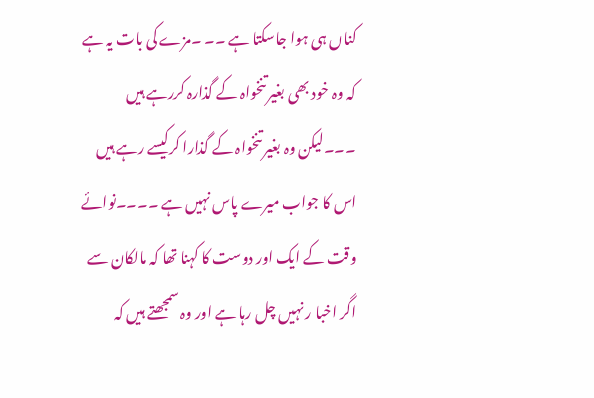کناں ہی ہوا جاسکتا ہے ۔۔ ۔مزے کی بات یہ ہے کہ وہ خود بھی بغیر تنخواہ کے گذارہ کررہے ہیں ۔۔۔لیکن وہ بغیر تنخواہ کے گذارا کرکیسے رہے ہیں اس کا جواب میرے پاس نہیں ہے ۔۔۔۔نوائے وقت کے ایک اور دوست کا کہنا تھا کہ مالکان سے اگر اخبا ر نہیں چل رہا ہے اور وہ سمجھتے ہیں کہ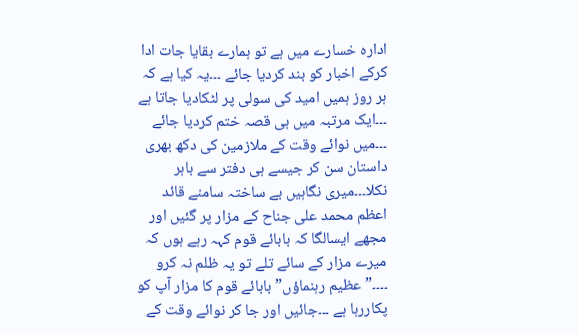ادارہ خسارے میں ہے تو ہمارے بقایا جات ادا کرکے اخبار کو بند کردیا جائے ۔۔۔یہ کیا ہے کہ ہر روز ہمیں امید کی سولی پر لٹکادیا جاتا ہے ۔۔۔ایک مرتبہ میں ہی قصہ ختم کردیا جائے ۔۔۔میں نوائے وقت کے ملازمین کی دکھ بھری داستان سن کر جیسے ہی دفتر سے باہر نکلا۔۔۔میری نگاہیں بے ساختہ سامنے قائد اعظم محمد علی جناح کے مزار پر گئیں اور مجھے ایسالگا کہ بابائے قوم کہہ رہے ہوں کہ میرے مزار کے سائے تلے تو یہ ظلم نہ کرو ۔۔۔۔”عظیم رہنماؤں” بابائے قوم کا مزار آپ کو پکاررہا ہے ۔۔۔جائیں اور جا کر نوائے وقت کے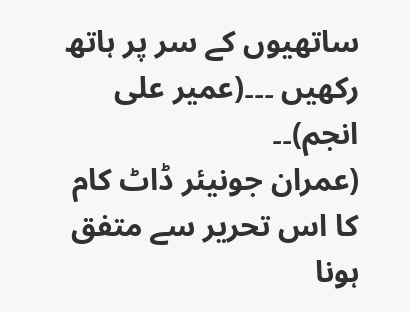ساتھیوں کے سر پر ہاتھ رکھیں ۔۔۔(عمیر علی انجم)۔۔
(عمران جونیئر ڈاٹ کام کا اس تحریر سے متفق ہونا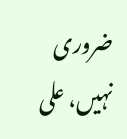ضروری نہیں، علی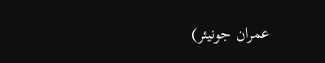عمران جونیئر)